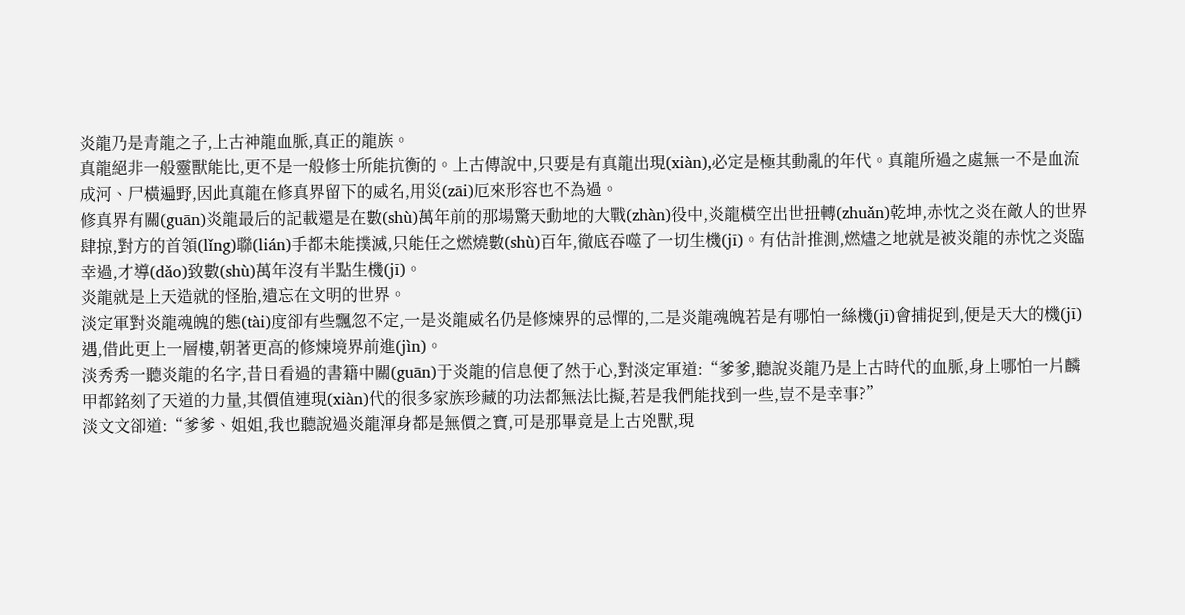炎龍乃是青龍之子,上古神龍血脈,真正的龍族。
真龍絕非一般靈獸能比,更不是一般修士所能抗衡的。上古傳說中,只要是有真龍出現(xiàn),必定是極其動亂的年代。真龍所過之處無一不是血流成河、尸橫遍野,因此真龍在修真界留下的威名,用災(zāi)厄來形容也不為過。
修真界有關(guān)炎龍最后的記載還是在數(shù)萬年前的那場驚天動地的大戰(zhàn)役中,炎龍橫空出世扭轉(zhuǎn)乾坤,赤忱之炎在敵人的世界肆掠,對方的首領(lǐng)聯(lián)手都未能撲滅,只能任之燃燒數(shù)百年,徹底吞噬了一切生機(jī)。有估計推測,燃燼之地就是被炎龍的赤忱之炎臨幸過,才導(dǎo)致數(shù)萬年沒有半點生機(jī)。
炎龍就是上天造就的怪胎,遺忘在文明的世界。
淡定軍對炎龍魂魄的態(tài)度卻有些飄忽不定,一是炎龍威名仍是修煉界的忌憚的,二是炎龍魂魄若是有哪怕一絲機(jī)會捕捉到,便是天大的機(jī)遇,借此更上一層樓,朝著更高的修煉境界前進(jìn)。
淡秀秀一聽炎龍的名字,昔日看過的書籍中關(guān)于炎龍的信息便了然于心,對淡定軍道:“爹爹,聽說炎龍乃是上古時代的血脈,身上哪怕一片麟甲都銘刻了天道的力量,其價值連現(xiàn)代的很多家族珍藏的功法都無法比擬,若是我們能找到一些,豈不是幸事?”
淡文文卻道:“爹爹、姐姐,我也聽說過炎龍渾身都是無價之寶,可是那畢竟是上古兇獸,現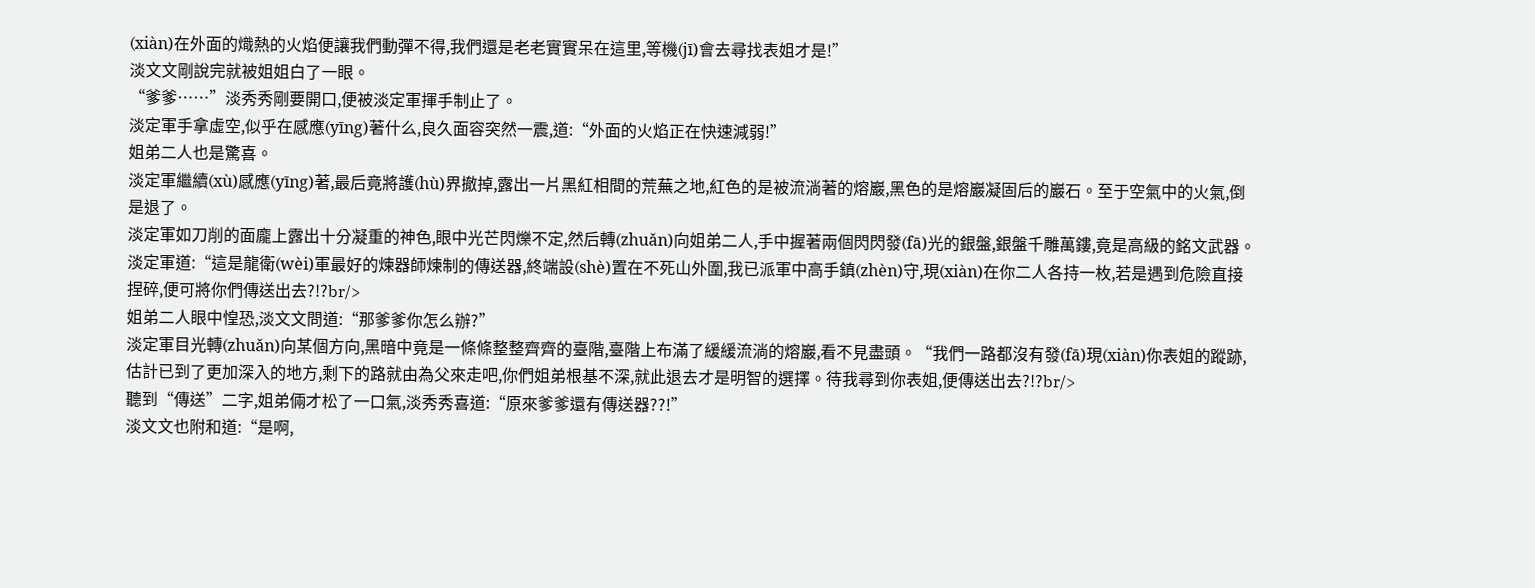(xiàn)在外面的熾熱的火焰便讓我們動彈不得,我們還是老老實實呆在這里,等機(jī)會去尋找表姐才是!”
淡文文剛說完就被姐姐白了一眼。
“爹爹……”淡秀秀剛要開口,便被淡定軍揮手制止了。
淡定軍手拿虛空,似乎在感應(yīng)著什么,良久面容突然一震,道:“外面的火焰正在快速減弱!”
姐弟二人也是驚喜。
淡定軍繼續(xù)感應(yīng)著,最后竟將護(hù)界撤掉,露出一片黑紅相間的荒蕪之地,紅色的是被流淌著的熔巖,黑色的是熔巖凝固后的巖石。至于空氣中的火氣,倒是退了。
淡定軍如刀削的面龐上露出十分凝重的神色,眼中光芒閃爍不定,然后轉(zhuǎn)向姐弟二人,手中握著兩個閃閃發(fā)光的銀盤,銀盤千雕萬鏤,竟是高級的銘文武器。
淡定軍道:“這是龍衛(wèi)軍最好的煉器師煉制的傳送器,終端設(shè)置在不死山外圍,我已派軍中高手鎮(zhèn)守,現(xiàn)在你二人各持一枚,若是遇到危險直接捏碎,便可將你們傳送出去?!?br/>
姐弟二人眼中惶恐,淡文文問道:“那爹爹你怎么辦?”
淡定軍目光轉(zhuǎn)向某個方向,黑暗中竟是一條條整整齊齊的臺階,臺階上布滿了緩緩流淌的熔巖,看不見盡頭。“我們一路都沒有發(fā)現(xiàn)你表姐的蹤跡,估計已到了更加深入的地方,剩下的路就由為父來走吧,你們姐弟根基不深,就此退去才是明智的選擇。待我尋到你表姐,便傳送出去?!?br/>
聽到“傳送”二字,姐弟倆才松了一口氣,淡秀秀喜道:“原來爹爹還有傳送器??!”
淡文文也附和道:“是啊,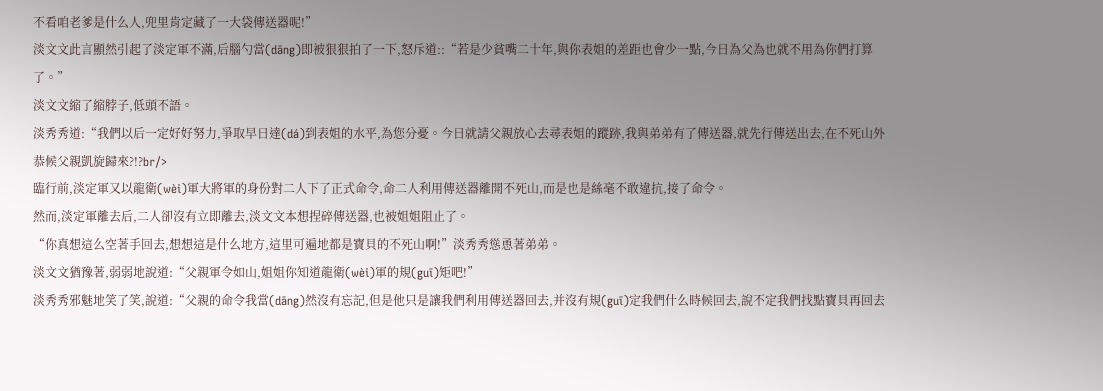不看咱老爹是什么人,兜里肯定藏了一大袋傳送器呢!”
淡文文此言顯然引起了淡定軍不滿,后腦勺當(dāng)即被狠狠拍了一下,怒斥道::“若是少貧嘴二十年,與你表姐的差距也會少一點,今日為父為也就不用為你們打算了。”
淡文文縮了縮脖子,低頭不語。
淡秀秀道:“我們以后一定好好努力,爭取早日達(dá)到表姐的水平,為您分憂。今日就請父親放心去尋表姐的蹤跡,我與弟弟有了傳送器,就先行傳送出去,在不死山外恭候父親凱旋歸來?!?br/>
臨行前,淡定軍又以龍衛(wèi)軍大將軍的身份對二人下了正式命令,命二人利用傳送器離開不死山,而是也是絲毫不敢違抗,接了命令。
然而,淡定軍離去后,二人卻沒有立即離去,淡文文本想捏碎傳送器,也被姐姐阻止了。
“你真想這么空著手回去,想想這是什么地方,這里可遍地都是寶貝的不死山啊!”淡秀秀慫恿著弟弟。
淡文文猶豫著,弱弱地說道:“父親軍令如山,姐姐你知道龍衛(wèi)軍的規(guī)矩吧!”
淡秀秀邪魅地笑了笑,說道:“父親的命令我當(dāng)然沒有忘記,但是他只是讓我們利用傳送器回去,并沒有規(guī)定我們什么時候回去,說不定我們找點寶貝再回去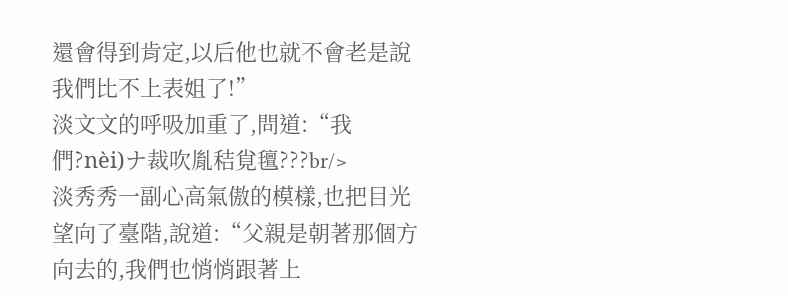還會得到肯定,以后他也就不會老是說我們比不上表姐了!”
淡文文的呼吸加重了,問道:“我們?nèi)ナ裁吹胤秸覍氊???br/>
淡秀秀一副心高氣傲的模樣,也把目光望向了臺階,說道:“父親是朝著那個方向去的,我們也悄悄跟著上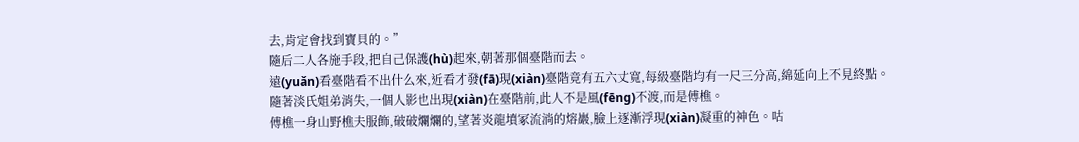去,肯定會找到寶貝的。”
隨后二人各施手段,把自己保護(hù)起來,朝著那個臺階而去。
遠(yuǎn)看臺階看不出什么來,近看才發(fā)現(xiàn)臺階竟有五六丈寬,每級臺階均有一尺三分高,綿延向上不見終點。
隨著淡氏姐弟消失,一個人影也出現(xiàn)在臺階前,此人不是風(fēng)不渡,而是傅樵。
傅樵一身山野樵夫服飾,破破爛爛的,望著炎龍墳冢流淌的熔巖,臉上逐漸浮現(xiàn)凝重的神色。咕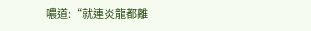噥道:“就連炎龍都離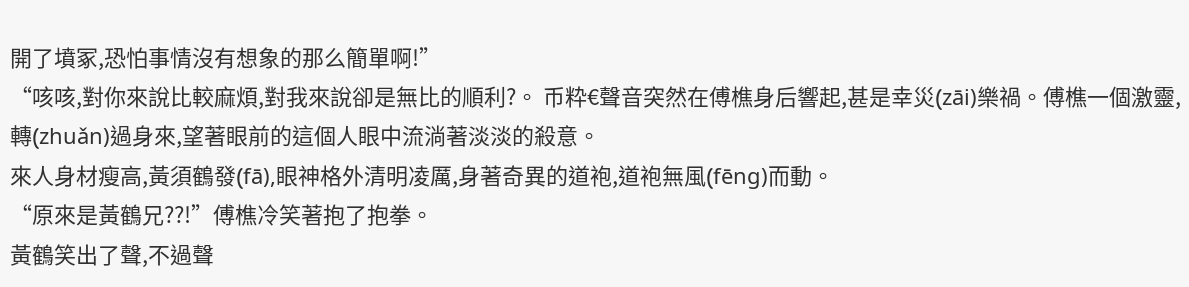開了墳冢,恐怕事情沒有想象的那么簡單啊!”
“咳咳,對你來說比較麻煩,對我來說卻是無比的順利?。 币粋€聲音突然在傅樵身后響起,甚是幸災(zāi)樂禍。傅樵一個激靈,轉(zhuǎn)過身來,望著眼前的這個人眼中流淌著淡淡的殺意。
來人身材瘦高,黃須鶴發(fā),眼神格外清明凌厲,身著奇異的道袍,道袍無風(fēng)而動。
“原來是黃鶴兄??!”傅樵冷笑著抱了抱拳。
黃鶴笑出了聲,不過聲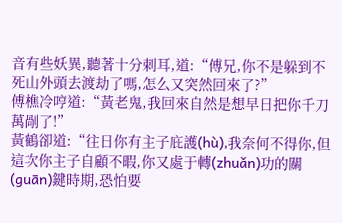音有些妖異,聽著十分刺耳,道:“傅兄,你不是躲到不死山外頭去渡劫了嗎,怎么又突然回來了?”
傅樵冷哼道:“黃老鬼,我回來自然是想早日把你千刀萬剮了!”
黃鶴卻道:“往日你有主子庇護(hù),我奈何不得你,但這次你主子自顧不暇,你又處于轉(zhuǎn)功的關(guān)鍵時期,恐怕要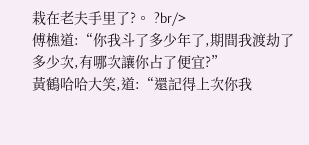栽在老夫手里了?。 ?br/>
傅樵道:“你我斗了多少年了,期間我渡劫了多少次,有哪次讓你占了便宜?”
黃鶴哈哈大笑,道:“還記得上次你我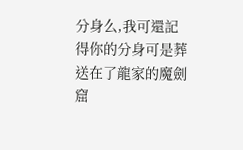分身么,我可還記得你的分身可是葬送在了龍家的魔劍窟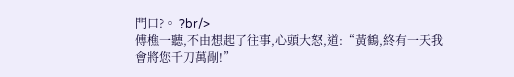門口?。 ?br/>
傅樵一聽,不由想起了往事,心頭大怒,道:“黃鶴,終有一天我會將您千刀萬剮!”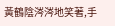黃鶴陰涔涔地笑著,手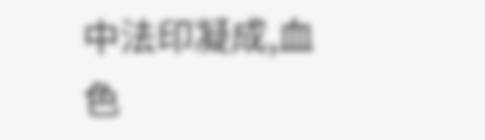中法印凝成,血色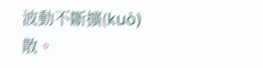波動不斷擴(kuò)散。